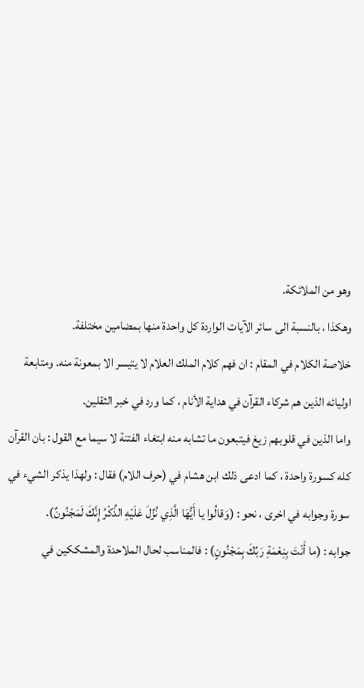وهو من الملائكة.
وهكذا ، بالنسبة الى سائر الآيات الواردة كل واحدة منها بمضامين مختلفة.
خلاصة الكلام في المقام : ان فهم كلام الملك العلام لا يتيسر الا بمعونة منه. ومتابعة اوليائه الذين هم شركاء القرآن في هداية الأنام ، كما ورد في خبر الثقلين.
واما الذين في قلوبهم زيغ فيتبعون ما تشابه منه ابتغاء الفتنة لا سيما مع القول : بان القرآن كله كسورة واحدة ، كما ادعى ذلك ابن هشام في (حرف اللام) فقال : ولهذا يذكر الشيء في سورة وجوابه في اخرى ، نحو : (وَقالُوا يا أَيُّهَا الَّذِي نُزِّلَ عَلَيْهِ الذِّكْرُ إِنَّكَ لَمَجْنُونٌ).
جوابه : (ما أَنْتَ بِنِعْمَةِ رَبِّكَ بِمَجْنُونٍ) : فالمناسب لحال الملاحدة والمشككين في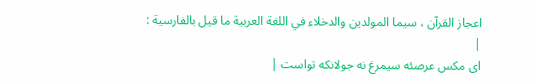اعجاز القرآن ، سيما المولدين والدخلاء في اللغة العربية ما قيل بالفارسية :
|
اى مكس عرصئه سيمرغ نه جولانكه تواست |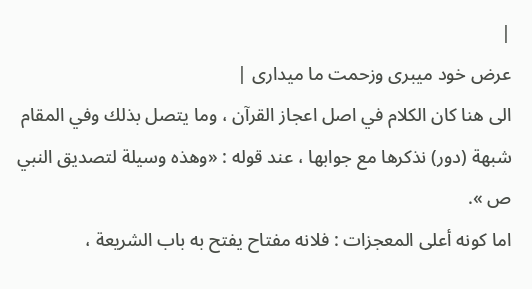|
عرض خود ميبرى وزحمت ما ميدارى |
الى هنا كان الكلام في اصل اعجاز القرآن ، وما يتصل بذلك وفي المقام شبهة (دور) نذكرها مع جوابها ، عند قوله : «وهذه وسيلة لتصديق النبي ص ».
اما كونه أعلى المعجزات : فلانه مفتاح يفتح به باب الشريعة ،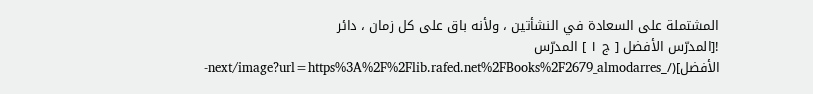المشتملة على السعادة في النشأتين ، ولأنه باق على كل زمان ، دائر
![المدرّس الأفضل [ ج ١ ] المدرّس الأفضل](/_next/image?url=https%3A%2F%2Flib.rafed.net%2FBooks%2F2679_almodarres-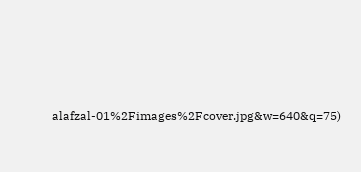alafzal-01%2Fimages%2Fcover.jpg&w=640&q=75)